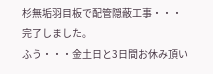杉無垢羽目板で配管隠蔽工事・・・完了しました。
ふう・・・金土日と3日間お休み頂い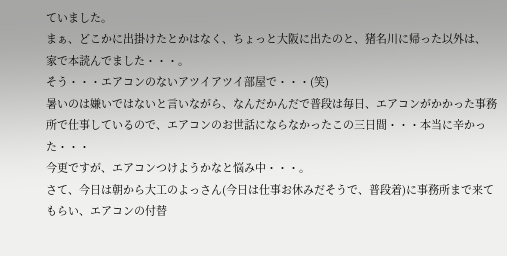ていました。
まぁ、どこかに出掛けたとかはなく、ちょっと大阪に出たのと、猪名川に帰った以外は、
家で本読んでました・・・。
そう・・・エアコンのないアツイアツイ部屋で・・・(笑)
暑いのは嫌いではないと言いながら、なんだかんだで普段は毎日、エアコンがかかった事務所で仕事しているので、エアコンのお世話にならなかったこの三日間・・・本当に辛かった・・・
今更ですが、エアコンつけようかなと悩み中・・・。
さて、今日は朝から大工のよっさん(今日は仕事お休みだそうで、普段着)に事務所まで来てもらい、エアコンの付替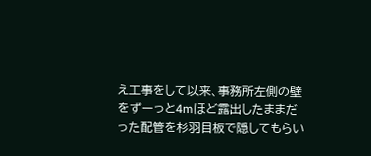え工事をして以来、事務所左側の壁をずーっと4mほど露出したままだった配管を杉羽目板で隠してもらい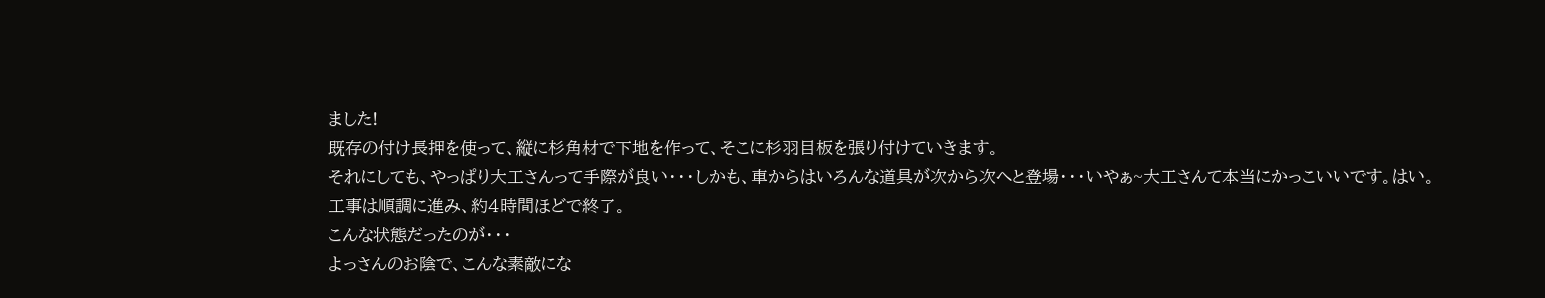ました!
既存の付け長押を使って、縦に杉角材で下地を作って、そこに杉羽目板を張り付けていきます。
それにしても、やっぱり大工さんって手際が良い・・・しかも、車からはいろんな道具が次から次へと登場・・・いやぁ~大工さんて本当にかっこいいです。はい。
工事は順調に進み、約4時間ほどで終了。
こんな状態だったのが・・・
よっさんのお陰で、こんな素敵にな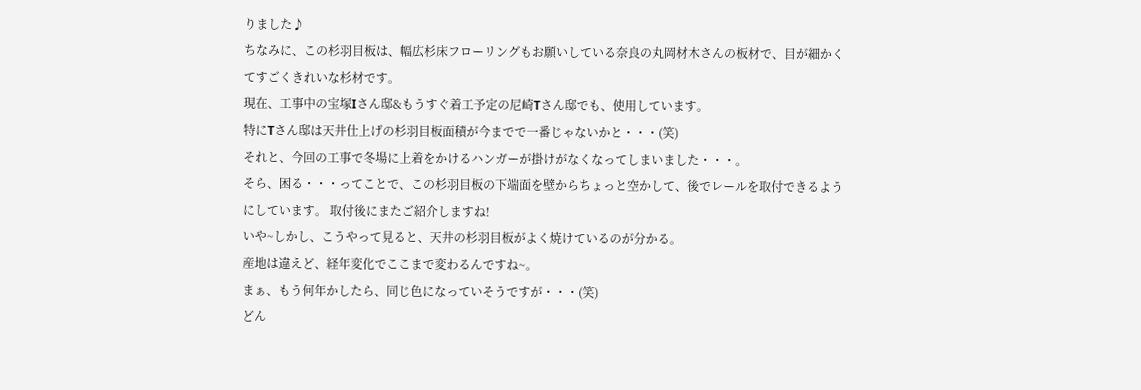りました♪
ちなみに、この杉羽目板は、幅広杉床フローリングもお願いしている奈良の丸岡材木さんの板材で、目が細かくてすごくきれいな杉材です。
現在、工事中の宝塚Iさん邸&もうすぐ着工予定の尼崎Tさん邸でも、使用しています。
特にTさん邸は天井仕上げの杉羽目板面積が今までで一番じゃないかと・・・(笑)
それと、今回の工事で冬場に上着をかけるハンガーが掛けがなくなってしまいました・・・。
そら、困る・・・ってことで、この杉羽目板の下端面を壁からちょっと空かして、後でレールを取付できるようにしています。 取付後にまたご紹介しますね!
いや~しかし、こうやって見ると、天井の杉羽目板がよく焼けているのが分かる。
産地は違えど、経年変化でここまで変わるんですね~。
まぁ、もう何年かしたら、同じ色になっていそうですが・・・(笑)
どん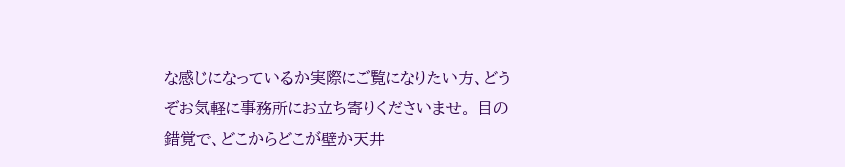な感じになっているか実際にご覧になりたい方、どうぞお気軽に事務所にお立ち寄りくださいませ。 目の錯覚で、どこからどこが壁か天井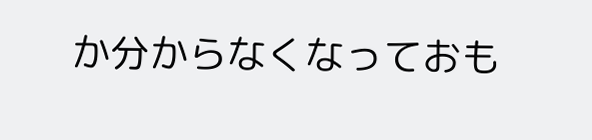か分からなくなっておも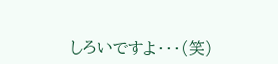しろいですよ・・・(笑)